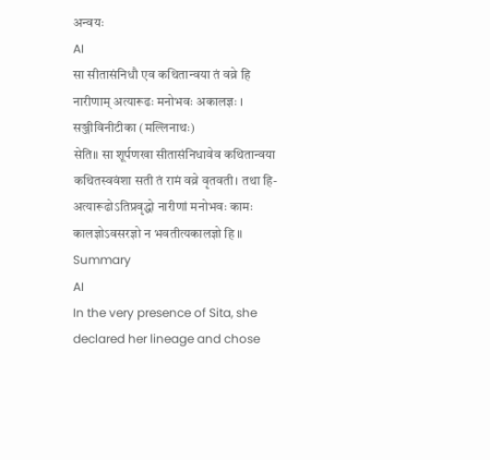अन्वयः
AI
सा सीतासंनिधौ एव कथितान्वया तं वव्रे हि नारीणाम् अत्यारूढः मनोभवः अकालज्ञः ।
सञ्जीविनीटीका (मल्लिनाथः)
सेति॥ सा शूर्पणखा सीतासंनिधावेव कथितान्वया कथितस्ववंशा सती तं रामं वव्रे वृतवती। तथा हि-अत्यारूढोऽतिप्रवृद्धो नारीणां मनोभवः कामः कालज्ञोऽवसरज्ञो न भवतीत्यकालज्ञो हि ॥
Summary
AI
In the very presence of Sita, she declared her lineage and chose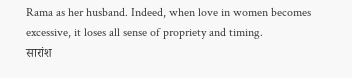Rama as her husband. Indeed, when love in women becomes excessive, it loses all sense of propriety and timing.
सारांश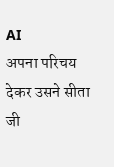AI
अपना परिचय देकर उसने सीता जी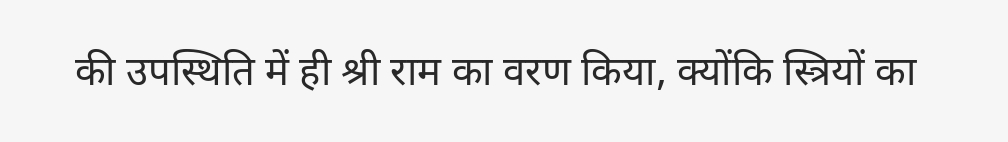की उपस्थिति में ही श्री राम का वरण किया, क्योंकि स्त्रियों का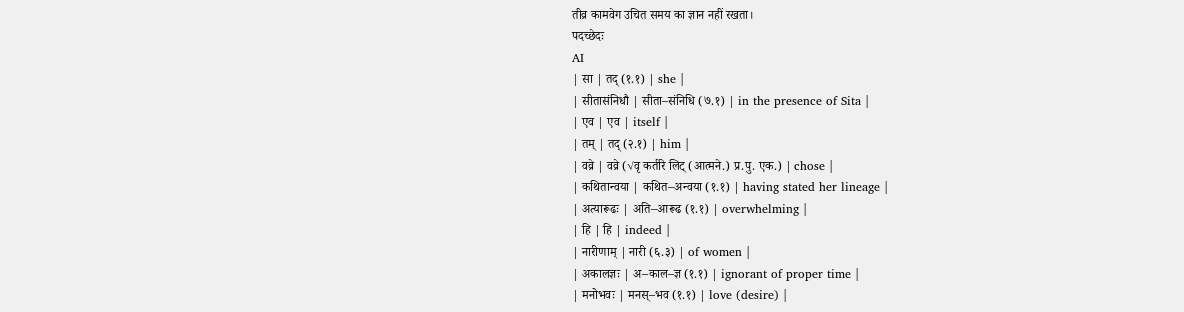तीव्र कामवेग उचित समय का ज्ञान नहीं रखता।
पदच्छेदः
AI
| सा | तद् (१.१) | she |
| सीतासंनिधौ | सीता–संनिधि (७.१) | in the presence of Sita |
| एव | एव | itself |
| तम् | तद् (२.१) | him |
| वव्रे | वव्रे (√वृ कर्तरि लिट् (आत्मने.) प्र.पु. एक.) | chose |
| कथितान्वया | कथित–अन्वया (१.१) | having stated her lineage |
| अत्यारूढः | अति–आरूढ (१.१) | overwhelming |
| हि | हि | indeed |
| नारीणाम् | नारी (६.३) | of women |
| अकालज्ञः | अ–काल–ज्ञ (१.१) | ignorant of proper time |
| मनोभवः | मनस्–भव (१.१) | love (desire) |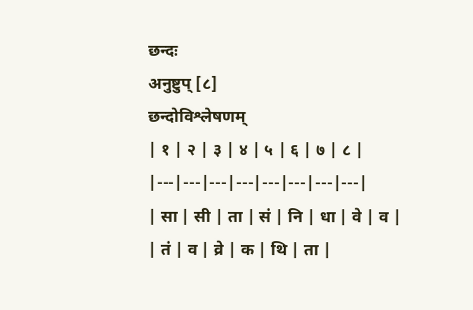छन्दः
अनुष्टुप् [८]
छन्दोविश्लेषणम्
| १ | २ | ३ | ४ | ५ | ६ | ७ | ८ |
|---|---|---|---|---|---|---|---|
| सा | सी | ता | सं | नि | धा | वे | व |
| तं | व | व्रे | क | थि | ता |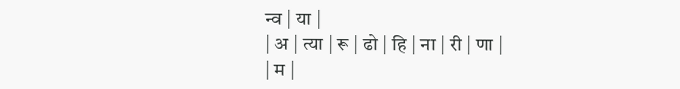न्व | या |
| अ | त्या | रू | ढो | हि | ना | री | णा |
| म |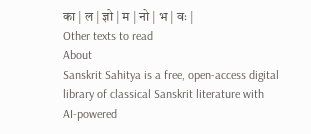का | ल | ज्ञो | म | नो | भ | वः |
Other texts to read
About
Sanskrit Sahitya is a free, open-access digital library of classical Sanskrit literature with AI-powered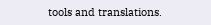tools and translations.